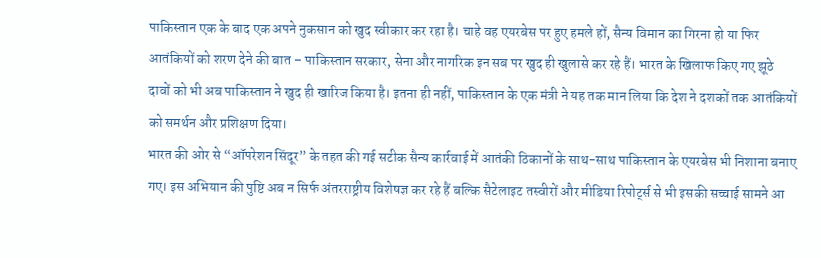पाकिस्तान एक के बाद एक अपने नुकसान को खुद स्वीकार कर रहा है। चाहे वह एयरबेस पर हुए हमले हों, सैन्य विमान का गिरना हो या फिर आतंकियों को शरण देने की बात – पाकिस्तान सरकार, सेना और नागरिक इन सब पर खुद ही खुलासे कर रहे हैं। भारत के खिलाफ किए गए झूठे दावों को भी अब पाकिस्तान ने खुद ही खारिज किया है। इतना ही नहीं, पाकिस्तान के एक मंत्री ने यह तक मान लिया कि देश ने दशकों तक आतंकियों को समर्थन और प्रशिक्षण दिया।
भारत की ओर से “ऑपरेशन सिंदूर” के तहत की गई सटीक सैन्य कार्रवाई में आतंकी ठिकानों के साथ-साथ पाकिस्तान के एयरबेस भी निशाना बनाए गए। इस अभियान की पुष्टि अब न सिर्फ अंतरराष्ट्रीय विशेषज्ञ कर रहे हैं बल्कि सैटेलाइट तस्वीरों और मीडिया रिपोर्ट्स से भी इसकी सच्चाई सामने आ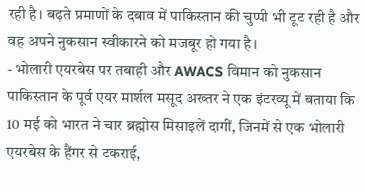रही है। बढ़ते प्रमाणों के दबाव में पाकिस्तान की चुप्पी भी टूट रही है और वह अपने नुकसान स्वीकारने को मजबूर हो गया है।
- भोलारी एयरबेस पर तबाही और AWACS विमान को नुकसान
पाकिस्तान के पूर्व एयर मार्शल मसूद अख्तर ने एक इंटरव्यू में बताया कि 10 मई को भारत ने चार ब्रह्मोस मिसाइलें दागीं, जिनमें से एक भोलारी एयरबेस के हैंगर से टकराई,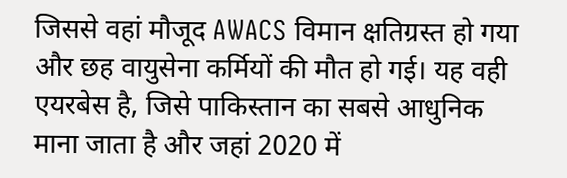जिससे वहां मौजूद AWACS विमान क्षतिग्रस्त हो गया और छह वायुसेना कर्मियों की मौत हो गई। यह वही एयरबेस है, जिसे पाकिस्तान का सबसे आधुनिक माना जाता है और जहां 2020 में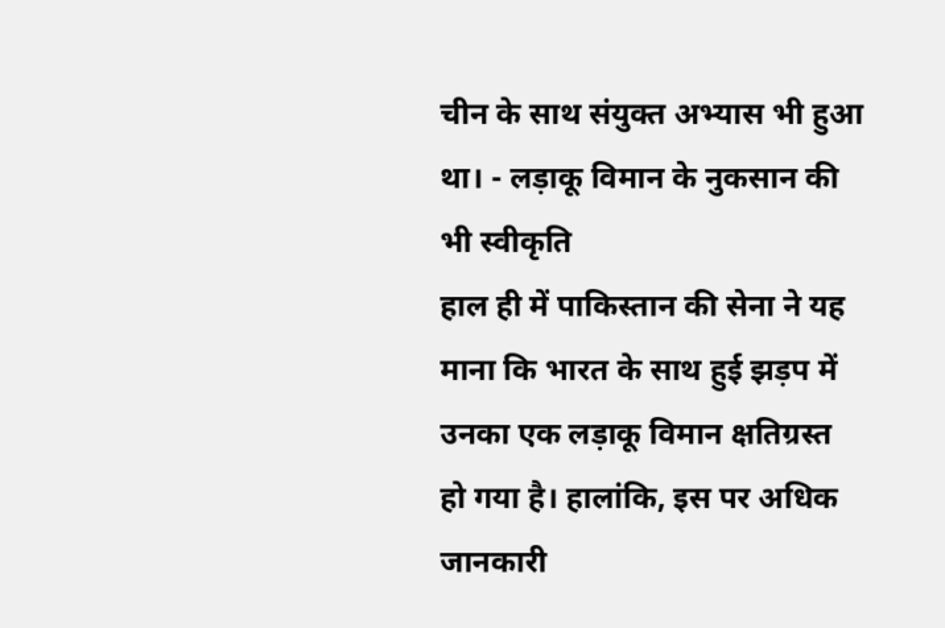चीन के साथ संयुक्त अभ्यास भी हुआ था। - लड़ाकू विमान के नुकसान की भी स्वीकृति
हाल ही में पाकिस्तान की सेना ने यह माना कि भारत के साथ हुई झड़प में उनका एक लड़ाकू विमान क्षतिग्रस्त हो गया है। हालांकि, इस पर अधिक जानकारी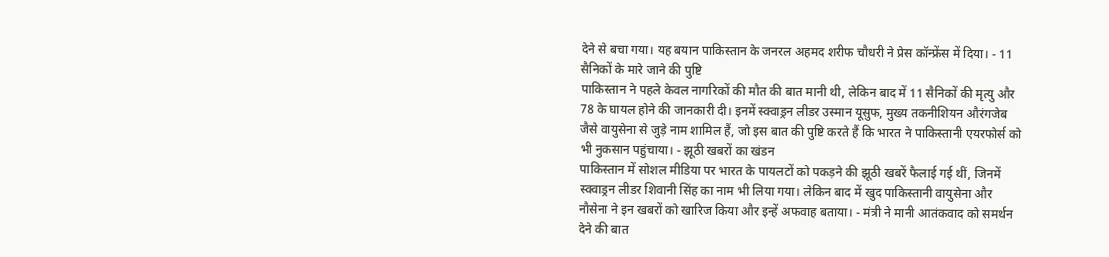देने से बचा गया। यह बयान पाकिस्तान के जनरल अहमद शरीफ चौधरी ने प्रेस कॉन्फ्रेंस में दिया। - 11 सैनिकों के मारे जाने की पुष्टि
पाकिस्तान ने पहले केवल नागरिकों की मौत की बात मानी थी, लेकिन बाद में 11 सैनिकों की मृत्यु और 78 के घायल होने की जानकारी दी। इनमें स्क्वाड्रन लीडर उस्मान यूसुफ, मुख्य तकनीशियन औरंगजेब जैसे वायुसेना से जुड़े नाम शामिल हैं, जो इस बात की पुष्टि करते हैं कि भारत ने पाकिस्तानी एयरफोर्स को भी नुकसान पहुंचाया। - झूठी खबरों का खंडन
पाकिस्तान में सोशल मीडिया पर भारत के पायलटों को पकड़ने की झूठी खबरें फैलाई गई थीं, जिनमें स्क्वाड्रन लीडर शिवानी सिंह का नाम भी लिया गया। लेकिन बाद में खुद पाकिस्तानी वायुसेना और नौसेना ने इन खबरों को खारिज किया और इन्हें अफवाह बताया। - मंत्री ने मानी आतंकवाद को समर्थन देने की बात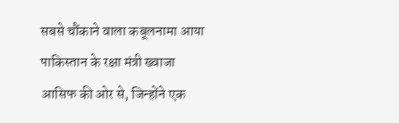सबसे चौंकाने वाला कबूलनामा आया पाकिस्तान के रक्षा मंत्री ख्वाजा आसिफ की ओर से, जिन्होंने एक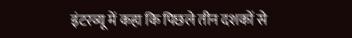इंटरव्यू में कहा कि पिछले तीन दशकों से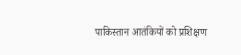पाकिस्तान आतंकियों को प्रशिक्षण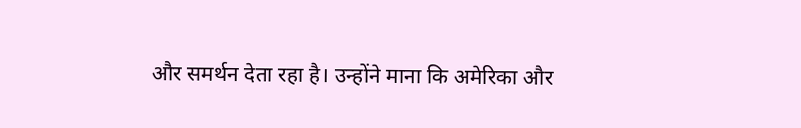और समर्थन देता रहा है। उन्होंने माना कि अमेरिका और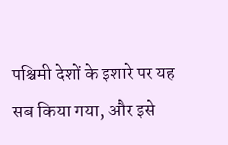पश्चिमी देशों के इशारे पर यह सब किया गया, और इसे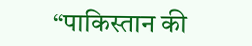“पाकिस्तान की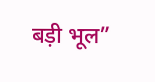बड़ी भूल”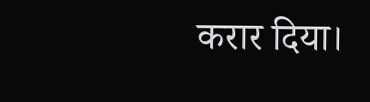करार दिया।